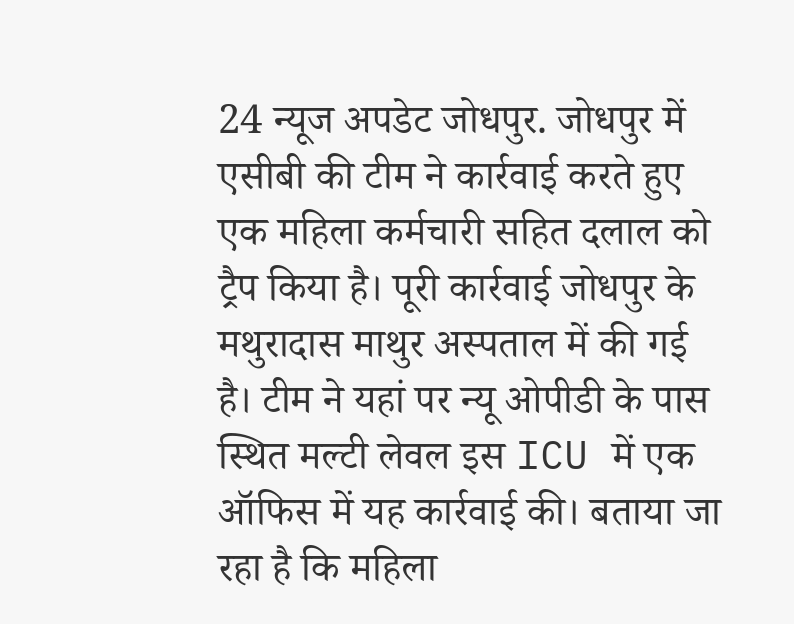24 न्यूज अपडेट जोधपुर. जोधपुर में एसीबी की टीम ने कार्रवाई करते हुए एक महिला कर्मचारी सहित दलाल को ट्रैप किया है। पूरी कार्रवाई जोधपुर के मथुरादास माथुर अस्पताल में की गई है। टीम ने यहां पर न्यू ओपीडी के पास स्थित मल्टी लेवल इस ICU में एक ऑफिस में यह कार्रवाई की। बताया जा रहा है कि महिला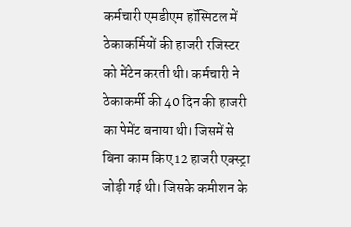कर्मचारी एमडीएम हॉस्पिटल में ठेकाकर्मियों की हाजरी रजिस्टर को मेंटेन करती थी। कर्मचारी ने ठेकाकर्मी की 40 दिन की हाजरी का पेमेंट बनाया थी। जिसमें से बिना काम किए 12 हाजरी एक्स्ट्रा जोड़ी गई थी। जिसके कमीशन के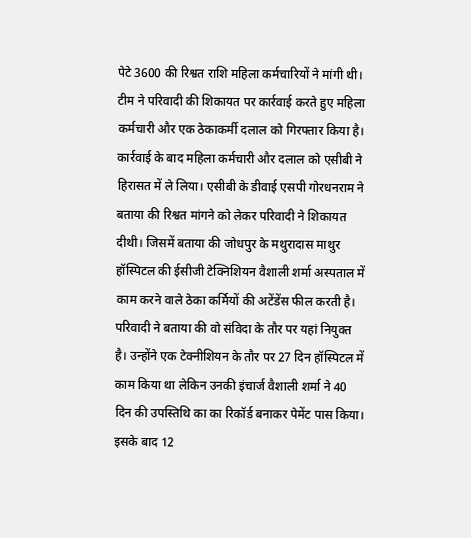पेटे 3600 की रिश्वत राशि महिला कर्मचारियों ने मांगी थी। टीम ने परिवादी की शिकायत पर कार्रवाई करते हुए महिला कर्मचारी और एक ठेकाकर्मी दलाल को गिरफ्तार किया है। कार्रवाई के बाद महिला कर्मचारी और दलाल को एसीबी ने हिरासत में ले लिया। एसीबी के डीवाई एसपी गोरधनराम ने बताया की रिश्वत मांगने को लेकर परिवादी ने शिकायत दीथी। जिसमें बताया की जोधपुर के मथुरादास माथुर हॉस्पिटल की ईसीजी टेक्निशियन वैशाली शर्मा अस्पताल में काम करने वाले ठेका कर्मियों की अटेंडेंस फील करती है। परिवादी ने बताया की वो संविदा के तौर पर यहां नियुक्त है। उन्होंने एक टेक्नीशियन के तौर पर 27 दिन हॉस्पिटल में काम किया था लेकिन उनकी इंचार्ज वैशाली शर्मा ने 40 दिन की उपस्तिथि का का रिकॉर्ड बनाकर पेमेंट पास किया।
इसके बाद 12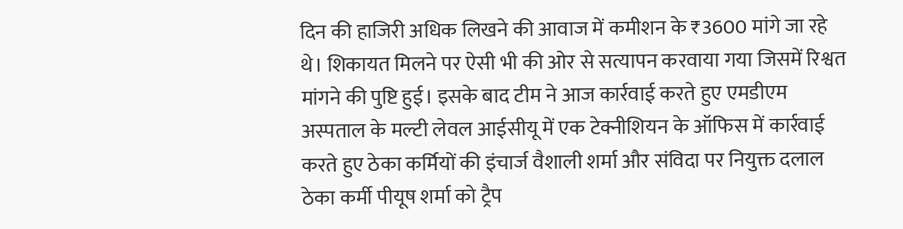दिन की हाजिरी अधिक लिखने की आवाज में कमीशन के ₹3600 मांगे जा रहे थे। शिकायत मिलने पर ऐसी भी की ओर से सत्यापन करवाया गया जिसमें रिश्वत मांगने की पुष्टि हुई। इसके बाद टीम ने आज कार्रवाई करते हुए एमडीएम अस्पताल के मल्टी लेवल आईसीयू में एक टेक्नीशियन के ऑफिस में कार्रवाई करते हुए ठेका कर्मियों की इंचार्ज वैशाली शर्मा और संविदा पर नियुक्त दलाल ठेका कर्मी पीयूष शर्मा को ट्रैप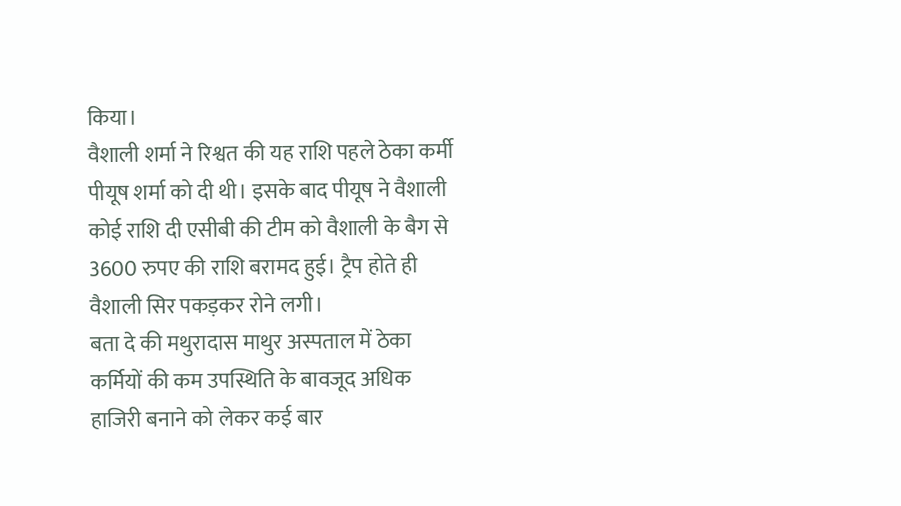किया।
वैशाली शर्मा ने रिश्वत की यह राशि पहले ठेका कर्मी पीयूष शर्मा को दी थी। इसके बाद पीयूष ने वैशाली कोई राशि दी एसीबी की टीम को वैशाली के बैग से 3600 रुपए की राशि बरामद हुई। ट्रैप होते ही वैशाली सिर पकड़कर रोने लगी।
बता दे की मथुरादास माथुर अस्पताल में ठेका कर्मियों की कम उपस्थिति के बावजूद अधिक हाजिरी बनाने को लेकर कई बार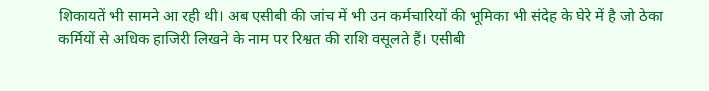शिकायतें भी सामने आ रही थी। अब एसीबी की जांच में भी उन कर्मचारियों की भूमिका भी संदेह के घेरे में है जो ठेका कर्मियों से अधिक हाजिरी लिखने के नाम पर रिश्वत की राशि वसूलते हैं। एसीबी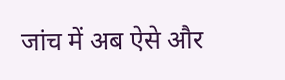जांच में अब ऐसे और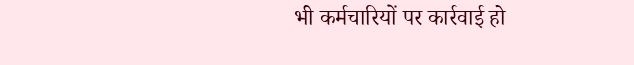भी कर्मचारियों पर कार्रवाई हो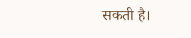सकती है।